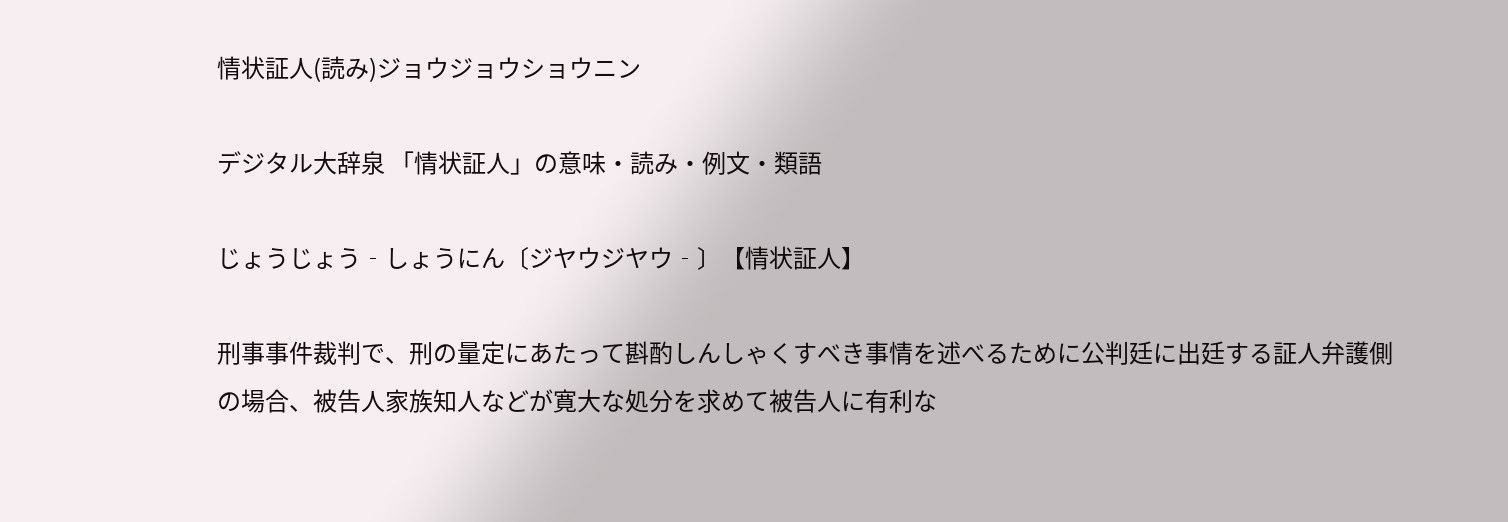情状証人(読み)ジョウジョウショウニン

デジタル大辞泉 「情状証人」の意味・読み・例文・類語

じょうじょう‐しょうにん〔ジヤウジヤウ‐〕【情状証人】

刑事事件裁判で、刑の量定にあたって斟酌しんしゃくすべき事情を述べるために公判廷に出廷する証人弁護側の場合、被告人家族知人などが寛大な処分を求めて被告人に有利な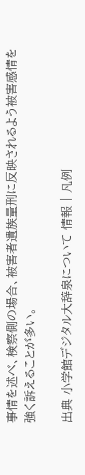事情を述べ、検察側の場合、被害者遺族量刑に反映されるよう被害感情を強く訴えることが多い。

出典 小学館デジタル大辞泉について 情報 | 凡例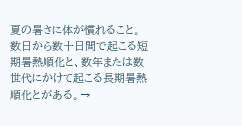夏の暑さに体が慣れること。数日から数十日間で起こる短期暑熱順化と、数年または数世代にかけて起こる長期暑熱順化とがある。→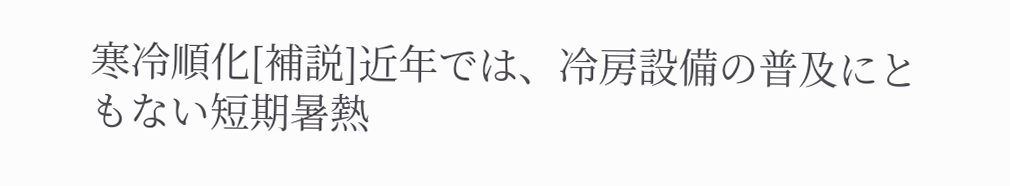寒冷順化[補説]近年では、冷房設備の普及にともない短期暑熱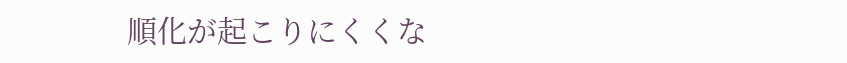順化が起こりにくくな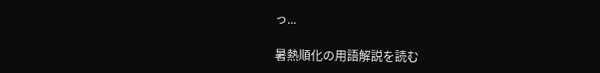っ...

暑熱順化の用語解説を読む